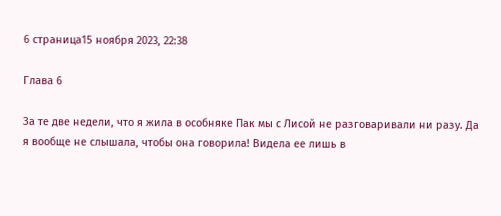6 страница15 ноября 2023, 22:38

Глава 6

За те две недели, что я жила в особняке Пак мы с Лисой не разговаривали ни разу. Да я вообще не слышала, чтобы она говорила! Видела ее лишь в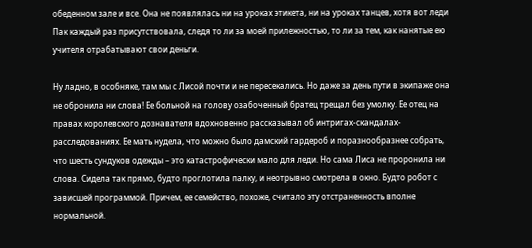обеденном зале и все. Она не появлялась ни на уроках этикета, ни на уроках танцев, хотя вот леди Пак каждый раз присутствовала, следя то ли за моей прилежностью, то ли за тем, как нанятые ею учителя отрабатывают свои деньги.

Ну ладно, в особняке, там мы с Лисой почти и не пересекались. Но даже за день пути в экипаже она не обронила ни слова! Ее больной на голову озабоченный братец трещал без умолку. Ее отец на правах королевского дознавателя вдохновенно рассказывал об интригах-скандалах-расследованиях. Ее мать нудела, что можно было дамский гардероб и поразнообразнее собрать, что шесть сундуков одежды – это катастрофически мало для леди. Но сама Лиса не проронила ни слова. Сидела так прямо, будто проглотила палку, и неотрывно смотрела в окно. Будто робот с зависшей программой. Причем, ее семейство, похоже, считало эту отстраненность вполне нормальной.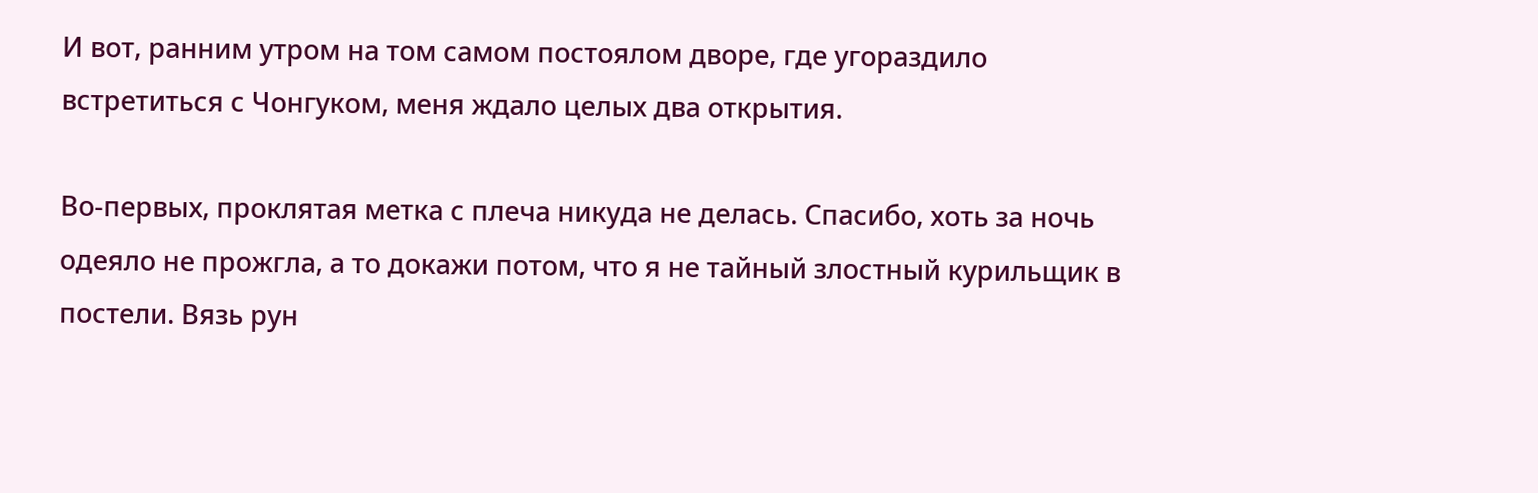И вот, ранним утром на том самом постоялом дворе, где угораздило встретиться с Чонгуком, меня ждало целых два открытия.

Во-первых, проклятая метка с плеча никуда не делась. Спасибо, хоть за ночь одеяло не прожгла, а то докажи потом, что я не тайный злостный курильщик в постели. Вязь рун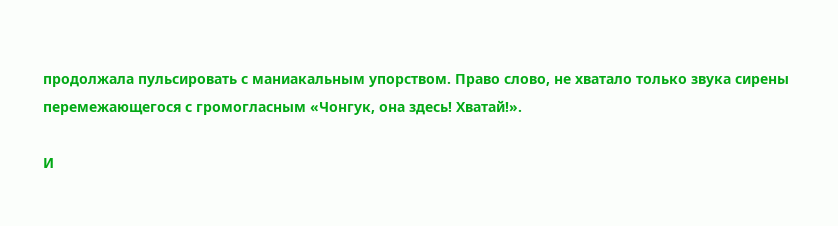продолжала пульсировать с маниакальным упорством. Право слово, не хватало только звука сирены перемежающегося с громогласным «Чонгук, она здесь! Хватай!».

И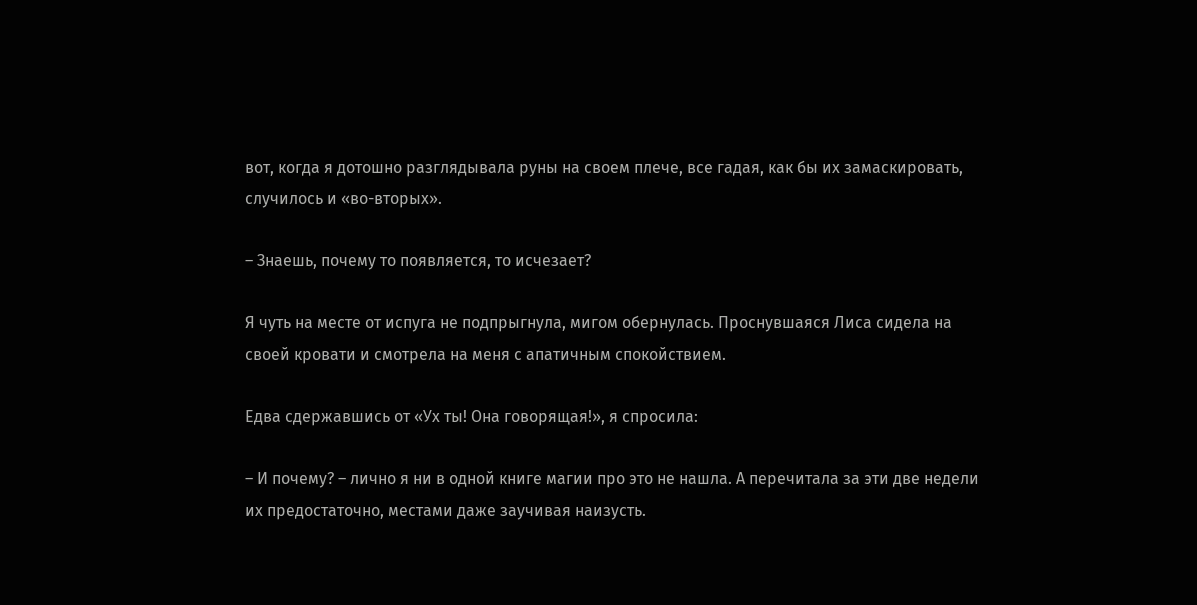вот, когда я дотошно разглядывала руны на своем плече, все гадая, как бы их замаскировать, случилось и «во-вторых».

– Знаешь, почему то появляется, то исчезает?

Я чуть на месте от испуга не подпрыгнула, мигом обернулась. Проснувшаяся Лиса сидела на своей кровати и смотрела на меня с апатичным спокойствием.

Едва сдержавшись от «Ух ты! Она говорящая!», я спросила:

– И почему? – лично я ни в одной книге магии про это не нашла. А перечитала за эти две недели их предостаточно, местами даже заучивая наизусть.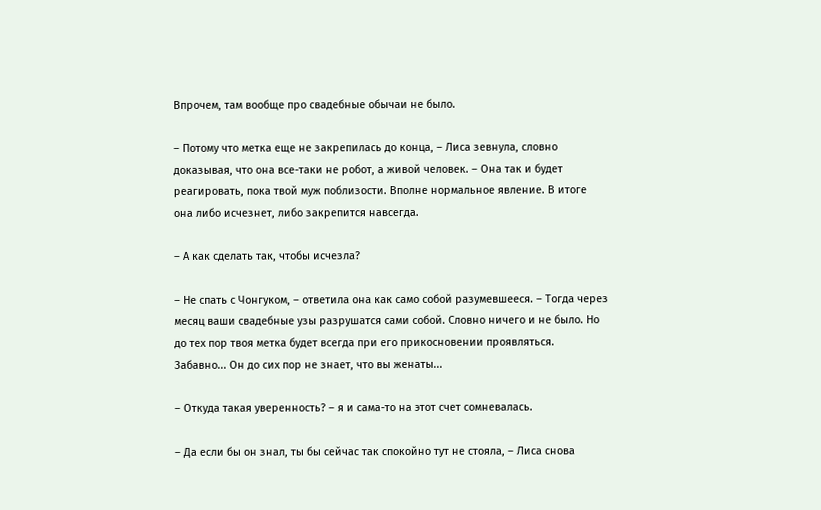Впрочем, там вообще про свадебные обычаи не было.

– Потому что метка еще не закрепилась до конца, – Лиса зевнула, словно доказывая, что она все-таки не робот, а живой человек. – Она так и будет реагировать, пока твой муж поблизости. Вполне нормальное явление. В итоге она либо исчезнет, либо закрепится навсегда.

– А как сделать так, чтобы исчезла?

– Не спать с Чонгуком, – ответила она как само собой разумевшееся. – Тогда через месяц ваши свадебные узы разрушатся сами собой. Словно ничего и не было. Но до тех пор твоя метка будет всегда при его прикосновении проявляться. Забавно... Он до сих пор не знает, что вы женаты...

– Откуда такая уверенность? – я и сама-то на этот счет сомневалась.

– Да если бы он знал, ты бы сейчас так спокойно тут не стояла, – Лиса снова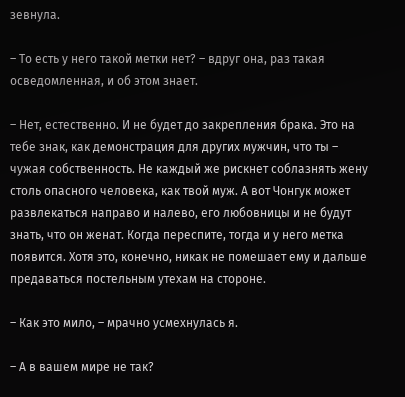зевнула.

– То есть у него такой метки нет? – вдруг она, раз такая осведомленная, и об этом знает.

– Нет, естественно. И не будет до закрепления брака. Это на тебе знак, как демонстрация для других мужчин, что ты – чужая собственность. Не каждый же рискнет соблазнять жену столь опасного человека, как твой муж. А вот Чонгук может развлекаться направо и налево, его любовницы и не будут знать, что он женат. Когда переспите, тогда и у него метка появится. Хотя это, конечно, никак не помешает ему и дальше предаваться постельным утехам на стороне.

– Как это мило, – мрачно усмехнулась я.

– А в вашем мире не так?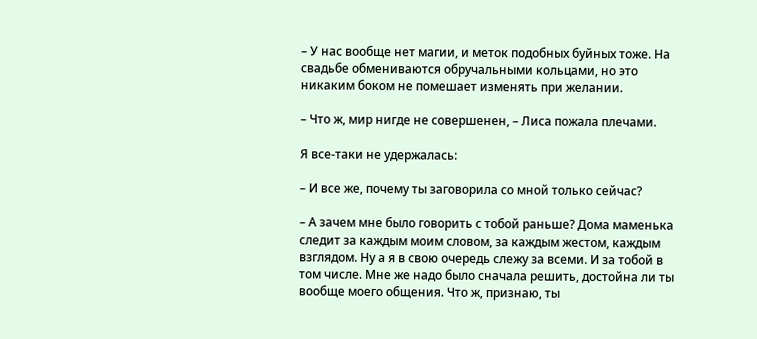– У нас вообще нет магии, и меток подобных буйных тоже. На свадьбе обмениваются обручальными кольцами, но это никаким боком не помешает изменять при желании.

– Что ж, мир нигде не совершенен, – Лиса пожала плечами.

Я все-таки не удержалась:

– И все же, почему ты заговорила со мной только сейчас?

– А зачем мне было говорить с тобой раньше? Дома маменька следит за каждым моим словом, за каждым жестом, каждым взглядом. Ну а я в свою очередь слежу за всеми. И за тобой в том числе. Мне же надо было сначала решить, достойна ли ты вообще моего общения. Что ж, признаю, ты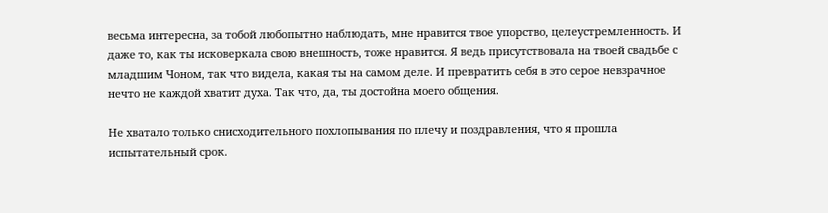весьма интересна, за тобой любопытно наблюдать, мне нравится твое упорство, целеустремленность. И даже то, как ты исковеркала свою внешность, тоже нравится. Я ведь присутствовала на твоей свадьбе с младшим Чоном, так что видела, какая ты на самом деле. И превратить себя в это серое невзрачное нечто не каждой хватит духа. Так что, да, ты достойна моего общения.

Не хватало только снисходительного похлопывания по плечу и поздравления, что я прошла испытательный срок.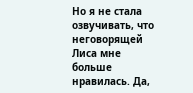Но я не стала озвучивать, что неговорящей Лиса мне больше нравилась. Да,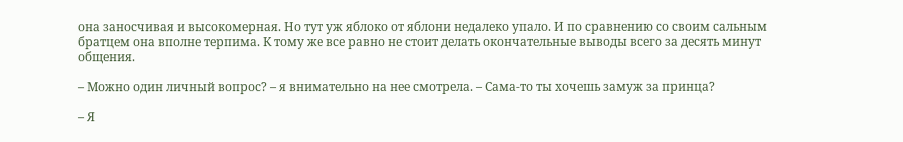она заносчивая и высокомерная. Но тут уж яблоко от яблони недалеко упало. И по сравнению со своим сальным братцем она вполне терпима. К тому же все равно не стоит делать окончательные выводы всего за десять минут общения.

– Можно один личный вопрос? – я внимательно на нее смотрела. – Сама-то ты хочешь замуж за принца?

– Я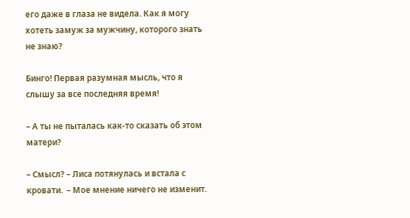его даже в глаза не видела. Как я могу хотеть замуж за мужчину, которого знать не знаю?

Бинго! Первая разумная мысль, что я слышу за все последняя время!

– А ты не пыталась как-то сказать об этом матери?

– Смысл? – Лиса потянулась и встала с кровати.  – Мое мнение ничего не изменит.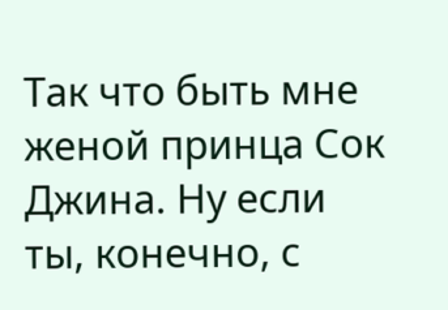Так что быть мне женой принца Сок Джина. Ну если ты, конечно, с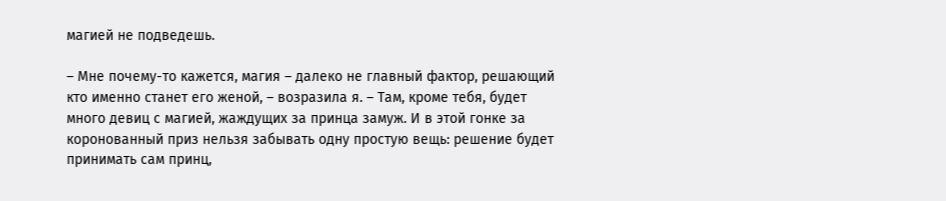магией не подведешь.

– Мне почему-то кажется, магия – далеко не главный фактор, решающий кто именно станет его женой, – возразила я. – Там, кроме тебя, будет много девиц с магией, жаждущих за принца замуж. И в этой гонке за коронованный приз нельзя забывать одну простую вещь: решение будет принимать сам принц,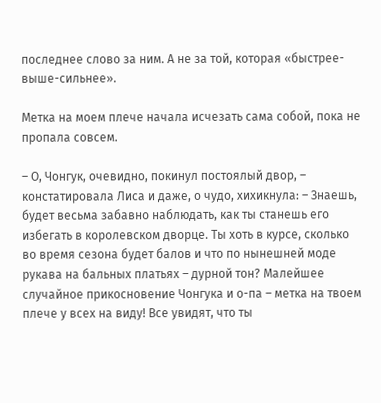последнее слово за ним. А не за той, которая «быстрее-выше-сильнее».

Метка на моем плече начала исчезать сама собой, пока не пропала совсем.

– О, Чонгук, очевидно, покинул постоялый двор, – констатировала Лиса и даже, о чудо, хихикнула: – Знаешь, будет весьма забавно наблюдать, как ты станешь его избегать в королевском дворце. Ты хоть в курсе, сколько во время сезона будет балов и что по нынешней моде рукава на бальных платьях – дурной тон? Малейшее случайное прикосновение Чонгука и о-па – метка на твоем плече у всех на виду! Все увидят, что ты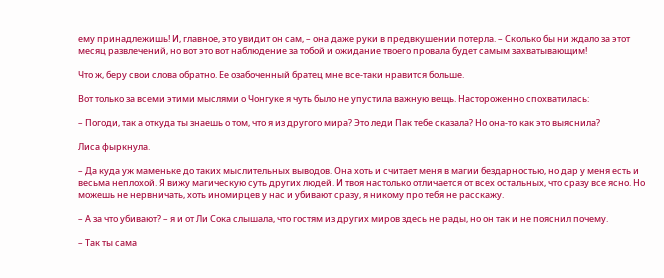ему принадлежишь! И, главное, это увидит он сам, – она даже руки в предвкушении потерла. – Сколько бы ни ждало за этот месяц развлечений, но вот это вот наблюдение за тобой и ожидание твоего провала будет самым захватывающим!

Что ж, беру свои слова обратно. Ее озабоченный братец мне все-таки нравится больше.

Вот только за всеми этими мыслями о Чонгуке я чуть было не упустила важную вещь. Настороженно спохватилась:

– Погоди, так а откуда ты знаешь о том, что я из другого мира? Это леди Пак тебе сказала? Но она-то как это выяснила?

Лиса фыркнула.

– Да куда уж маменьке до таких мыслительных выводов. Она хоть и считает меня в магии бездарностью, но дар у меня есть и весьма неплохой. Я вижу магическую суть других людей. И твоя настолько отличается от всех остальных, что сразу все ясно. Но можешь не нервничать, хоть иномирцев у нас и убивают сразу, я никому про тебя не расскажу.

– А за что убивают? – я и от Ли Сока слышала, что гостям из других миров здесь не рады, но он так и не пояснил почему.

– Так ты сама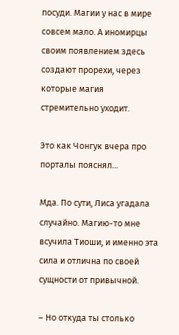посуди. Магии у нас в мире совсем мало. А иномирцы своим появлением здесь создают прорехи, через которые магия стремительно уходит.

Это как Чонгук вчера про порталы пояснял...

Мда. По сути, Лиса угадала случайно. Магию-то мне всучила Тиоши, и именно эта сила и отлична по своей сущности от привычной.

– Но откуда ты столько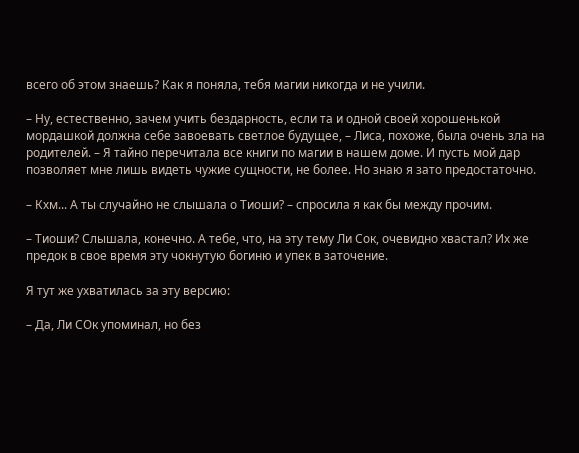всего об этом знаешь? Как я поняла, тебя магии никогда и не учили.

– Ну, естественно, зачем учить бездарность, если та и одной своей хорошенькой мордашкой должна себе завоевать светлое будущее, – Лиса, похоже, была очень зла на родителей. – Я тайно перечитала все книги по магии в нашем доме. И пусть мой дар позволяет мне лишь видеть чужие сущности, не более. Но знаю я зато предостаточно.

– Кхм... А ты случайно не слышала о Тиоши? – спросила я как бы между прочим.

– Тиоши? Слышала, конечно. А тебе, что, на эту тему Ли Сок, очевидно хвастал? Их же предок в свое время эту чокнутую богиню и упек в заточение.

Я тут же ухватилась за эту версию:

– Да, Ли СОк упоминал, но без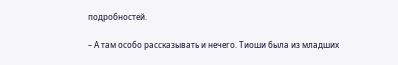подробностей.

– А там особо рассказывать и нечего. Тиоши была из младших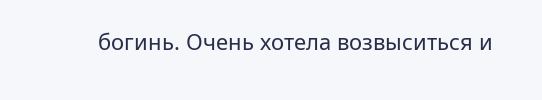богинь. Очень хотела возвыситься и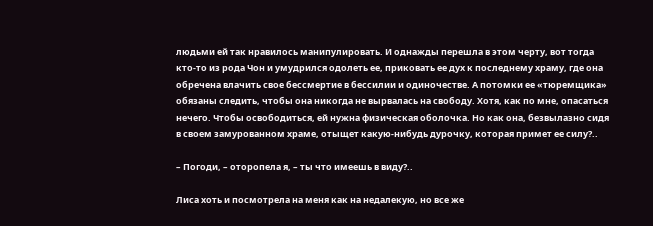людьми ей так нравилось манипулировать. И однажды перешла в этом черту, вот тогда кто-то из рода Чон и умудрился одолеть ее, приковать ее дух к последнему храму, где она обречена влачить свое бессмертие в бессилии и одиночестве. А потомки ее «тюремщика» обязаны следить, чтобы она никогда не вырвалась на свободу. Хотя, как по мне, опасаться нечего. Чтобы освободиться, ей нужна физическая оболочка. Но как она, безвылазно сидя в своем замурованном храме, отыщет какую-нибудь дурочку, которая примет ее силу?..

– Погоди, – оторопела я, – ты что имеешь в виду?..

Лиса хоть и посмотрела на меня как на недалекую, но все же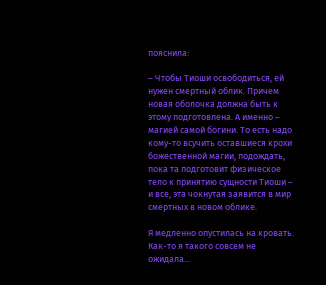пояснила:

– Чтобы Тиоши освободиться, ей нужен смертный облик. Причем новая оболочка должна быть к этому подготовлена. А именно – магией самой богини. То есть надо кому-то всучить оставшиеся крохи божественной магии, подождать, пока та подготовит физическое тело к принятию сущности Тиоши – и все, эта чокнутая заявится в мир смертных в новом облике.

Я медленно опустилась на кровать. Как-то я такого совсем не ожидала...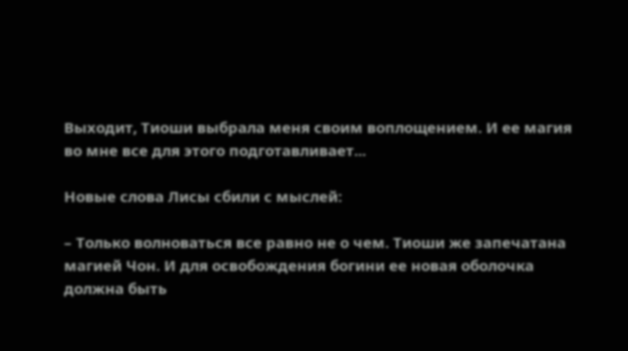Выходит, Тиоши выбрала меня своим воплощением. И ее магия во мне все для этого подготавливает...

Новые слова Лисы сбили с мыслей:

– Только волноваться все равно не о чем. Тиоши же запечатана магией Чон. И для освобождения богини ее новая оболочка должна быть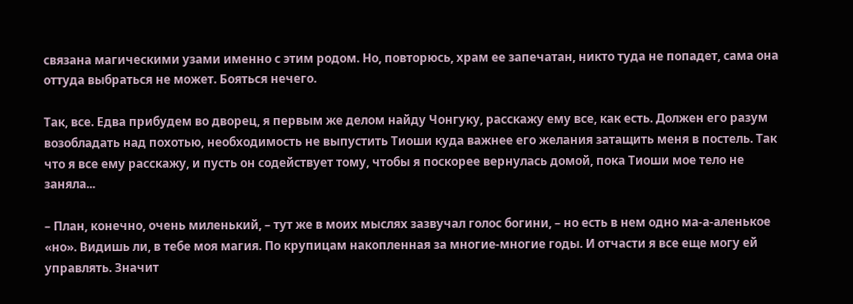связана магическими узами именно с этим родом. Но, повторюсь, храм ее запечатан, никто туда не попадет, сама она оттуда выбраться не может. Бояться нечего.

Так, все. Едва прибудем во дворец, я первым же делом найду Чонгуку, расскажу ему все, как есть. Должен его разум возобладать над похотью, необходимость не выпустить Тиоши куда важнее его желания затащить меня в постель. Так что я все ему расскажу, и пусть он содействует тому, чтобы я поскорее вернулась домой, пока Тиоши мое тело не заняла...

– План, конечно, очень миленький, – тут же в моих мыслях зазвучал голос богини, – но есть в нем одно ма-а-аленькое «но». Видишь ли, в тебе моя магия. По крупицам накопленная за многие-многие годы. И отчасти я все еще могу ей управлять. Значит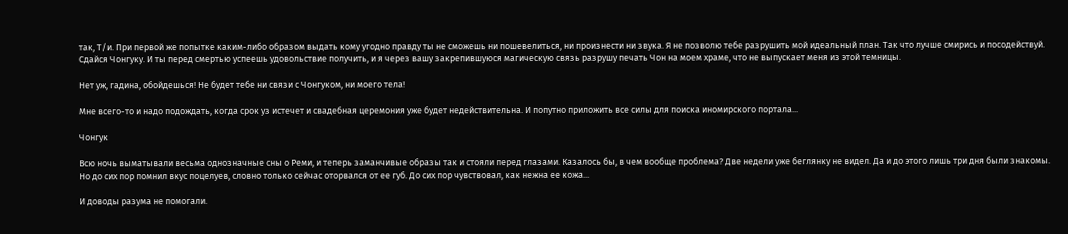так, Т/и. При первой же попытке каким-либо образом выдать кому угодно правду ты не сможешь ни пошевелиться, ни произнести ни звука. Я не позволю тебе разрушить мой идеальный план. Так что лучше смирись и посодействуй. Сдайся Чонгуку. И ты перед смертью успеешь удовольствие получить, и я через вашу закрепившуюся магическую связь разрушу печать Чон на моем храме, что не выпускает меня из этой темницы.

Нет уж, гадина, обойдешься! Не будет тебе ни связи с Чонгуком, ни моего тела!

Мне всего-то и надо подождать, когда срок уз истечет и свадебная церемония уже будет недействительна. И попутно приложить все силы для поиска иномирского портала...

Чонгук

Всю ночь выматывали весьма однозначные сны о Реми, и теперь заманчивые образы так и стояли перед глазами. Казалось бы, в чем вообще проблема? Две недели уже беглянку не видел. Да и до этого лишь три дня были знакомы. Но до сих пор помнил вкус поцелуев, словно только сейчас оторвался от ее губ. До сих пор чувствовал, как нежна ее кожа...

И доводы разума не помогали.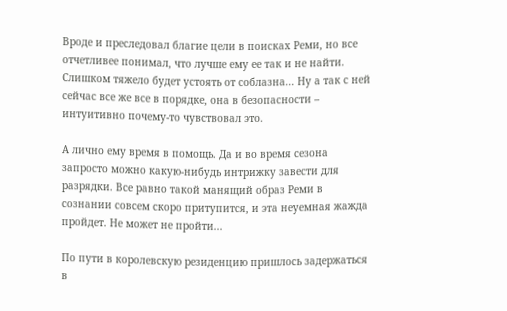Вроде и преследовал благие цели в поисках Реми, но все отчетливее понимал, что лучше ему ее так и не найти. Слишком тяжело будет устоять от соблазна... Ну а так с ней сейчас все же все в порядке, она в безопасности – интуитивно почему-то чувствовал это.

А лично ему время в помощь. Да и во время сезона запросто можно какую-нибудь интрижку завести для разрядки. Все равно такой манящий образ Реми в сознании совсем скоро притупится, и эта неуемная жажда пройдет. Не может не пройти...

По пути в королевскую резиденцию пришлось задержаться в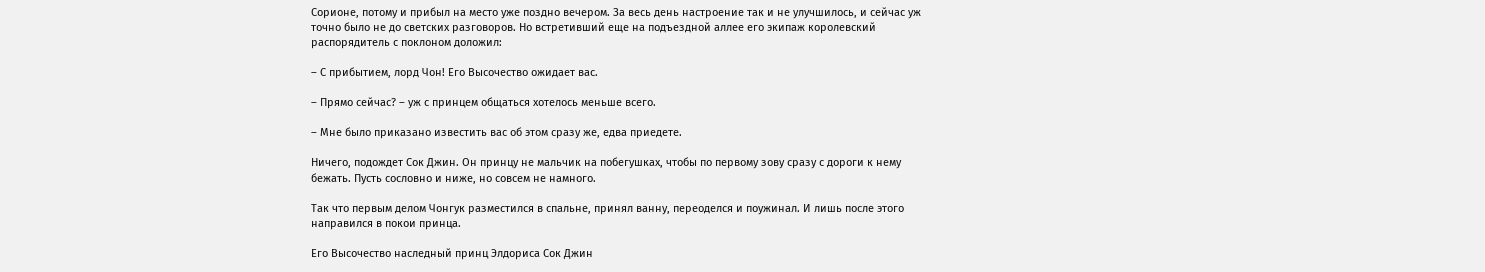Сорионе, потому и прибыл на место уже поздно вечером. За весь день настроение так и не улучшилось, и сейчас уж точно было не до светских разговоров. Но встретивший еще на подъездной аллее его экипаж королевский распорядитель с поклоном доложил:

– С прибытием, лорд Чон! Его Высочество ожидает вас.

– Прямо сейчас? – уж с принцем общаться хотелось меньше всего.

– Мне было приказано известить вас об этом сразу же, едва приедете.

Ничего, подождет Сок Джин. Он принцу не мальчик на побегушках, чтобы по первому зову сразу с дороги к нему бежать. Пусть сословно и ниже, но совсем не намного.

Так что первым делом Чонгук разместился в спальне, принял ванну, переоделся и поужинал. И лишь после этого направился в покои принца.

Его Высочество наследный принц Элдориса Сок Джин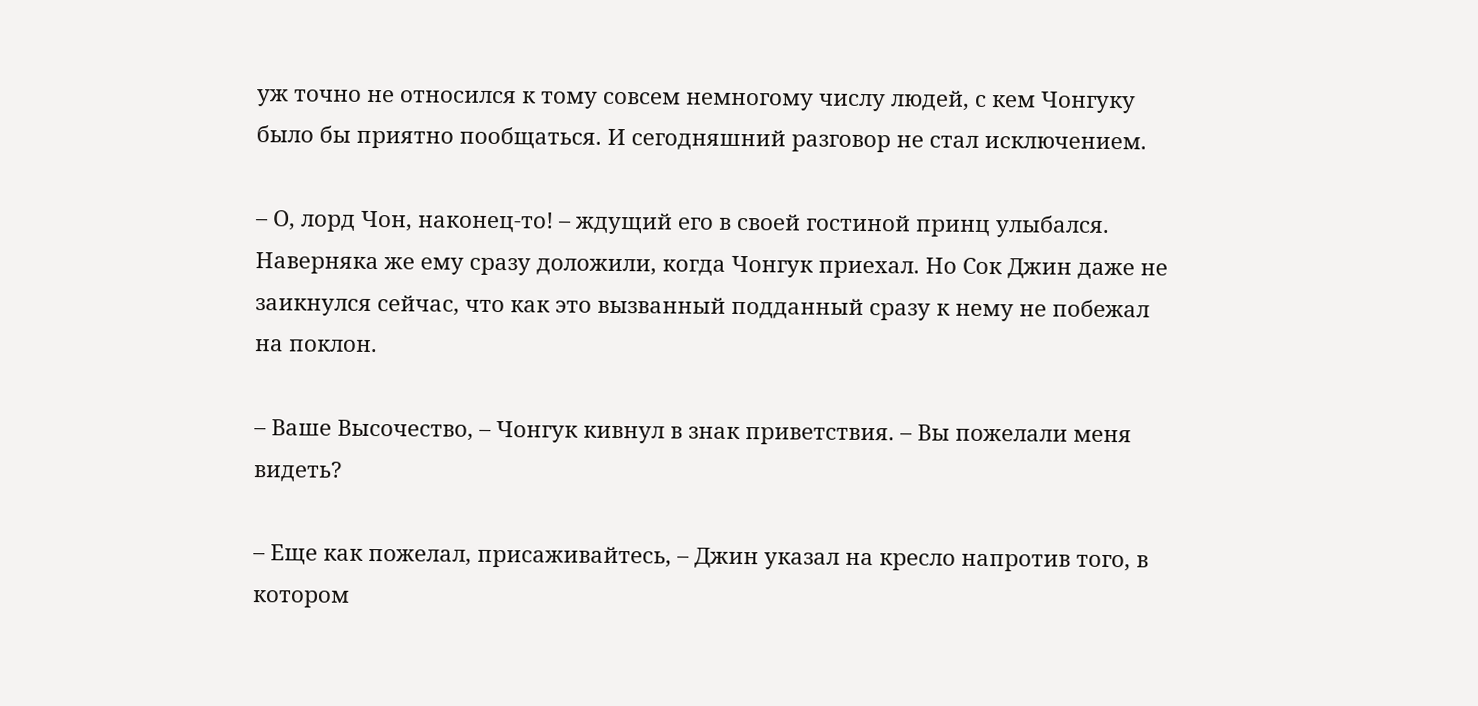уж точно не относился к тому совсем немногому числу людей, с кем Чонгуку было бы приятно пообщаться. И сегодняшний разговор не стал исключением.

– О, лорд Чон, наконец-то! – ждущий его в своей гостиной принц улыбался. Наверняка же ему сразу доложили, когда Чонгук приехал. Но Сок Джин даже не заикнулся сейчас, что как это вызванный подданный сразу к нему не побежал на поклон.

– Ваше Высочество, – Чонгук кивнул в знак приветствия. – Вы пожелали меня видеть?

– Еще как пожелал, присаживайтесь, – Джин указал на кресло напротив того, в котором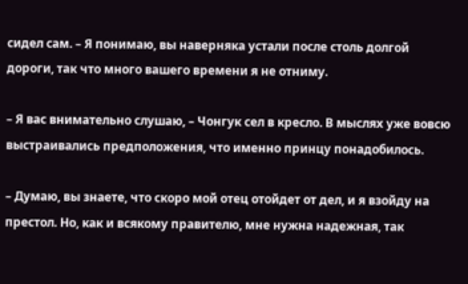сидел сам. – Я понимаю, вы наверняка устали после столь долгой дороги, так что много вашего времени я не отниму.

– Я вас внимательно слушаю, – Чонгук сел в кресло. В мыслях уже вовсю выстраивались предположения, что именно принцу понадобилось.

– Думаю, вы знаете, что скоро мой отец отойдет от дел, и я взойду на престол. Но, как и всякому правителю, мне нужна надежная, так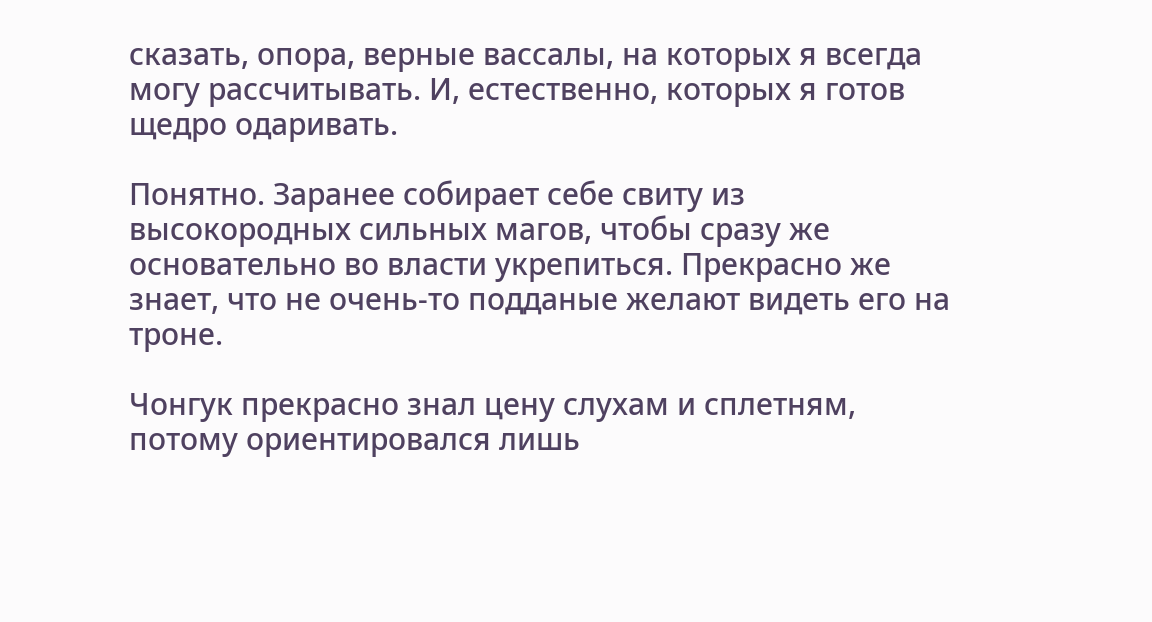сказать, опора, верные вассалы, на которых я всегда могу рассчитывать. И, естественно, которых я готов щедро одаривать.

Понятно. Заранее собирает себе свиту из высокородных сильных магов, чтобы сразу же основательно во власти укрепиться. Прекрасно же знает, что не очень-то подданые желают видеть его на троне.

Чонгук прекрасно знал цену слухам и сплетням, потому ориентировался лишь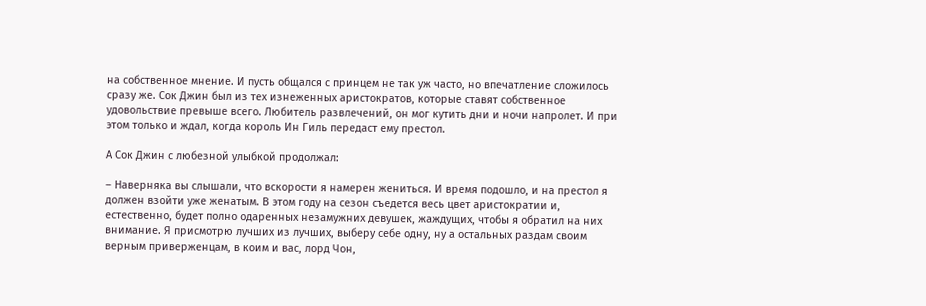на собственное мнение. И пусть общался с принцем не так уж часто, но впечатление сложилось сразу же. Сок Джин был из тех изнеженных аристократов, которые ставят собственное удовольствие превыше всего. Любитель развлечений, он мог кутить дни и ночи напролет. И при этом только и ждал, когда король Ин Гиль передаст ему престол.

А Сок Джин с любезной улыбкой продолжал:

– Наверняка вы слышали, что вскорости я намерен жениться. И время подошло, и на престол я должен взойти уже женатым. В этом году на сезон съедется весь цвет аристократии и, естественно, будет полно одаренных незамужних девушек, жаждущих, чтобы я обратил на них внимание. Я присмотрю лучших из лучших, выберу себе одну, ну а остальных раздам своим верным приверженцам, в коим и вас, лорд Чон,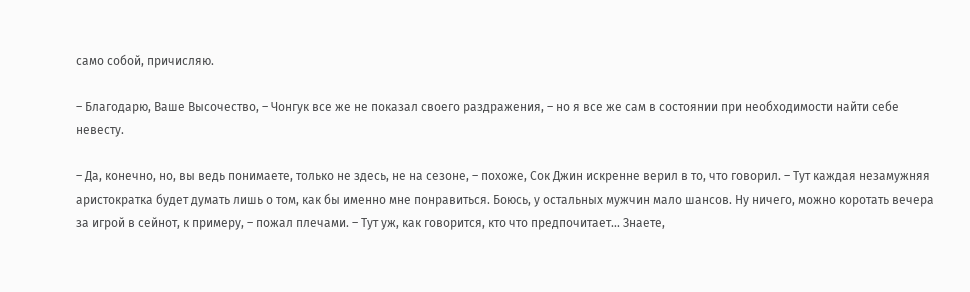само собой, причисляю.

– Благодарю, Ваше Высочество, – Чонгук все же не показал своего раздражения, – но я все же сам в состоянии при необходимости найти себе невесту.

– Да, конечно, но, вы ведь понимаете, только не здесь, не на сезоне, – похоже, Сок Джин искренне верил в то, что говорил. – Тут каждая незамужняя аристократка будет думать лишь о том, как бы именно мне понравиться. Боюсь, у остальных мужчин мало шансов. Ну ничего, можно коротать вечера за игрой в сейнот, к примеру, – пожал плечами. – Тут уж, как говорится, кто что предпочитает... Знаете,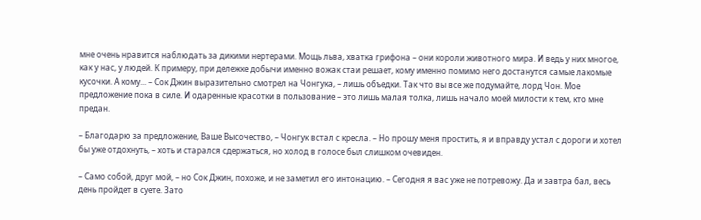мне очень нравится наблюдать за дикими нертерами. Мощь льва, хватка грифона – они короли животного мира. И ведь у них многое, как у нас, у людей. К примеру, при дележке добычи именно вожак стаи решает, кому именно помимо него достанутся самые лакомые кусочки. А кому... – Сок Джин выразительно смотрел на Чонгука, – лишь объедки. Так что вы все же подумайте, лорд Чон. Мое предложение пока в силе. И одаренные красотки в пользование – это лишь малая толка, лишь начало моей милости к тем, кто мне предан.

– Благодарю за предложение, Ваше Высочество, – Чонгук встал с кресла. – Но прошу меня простить, я и вправду устал с дороги и хотел бы уже отдохнуть, – хоть и старался сдержаться, но холод в голосе был слишком очевиден.

– Само собой, друг мой, – но Сок Джин, похоже, и не заметил его интонацию. – Сегодня я вас уже не потревожу. Да и завтра бал, весь день пройдет в суете. Зато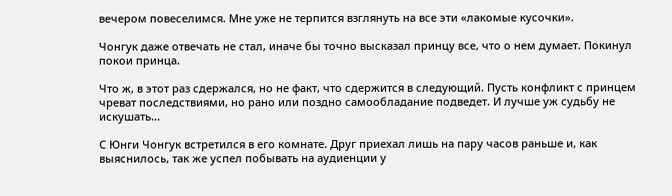вечером повеселимся. Мне уже не терпится взглянуть на все эти «лакомые кусочки».

Чонгук даже отвечать не стал, иначе бы точно высказал принцу все, что о нем думает. Покинул покои принца.

Что ж, в этот раз сдержался, но не факт, что сдержится в следующий. Пусть конфликт с принцем чреват последствиями, но рано или поздно самообладание подведет. И лучше уж судьбу не искушать...

С Юнги Чонгук встретился в его комнате. Друг приехал лишь на пару часов раньше и, как выяснилось, так же успел побывать на аудиенции у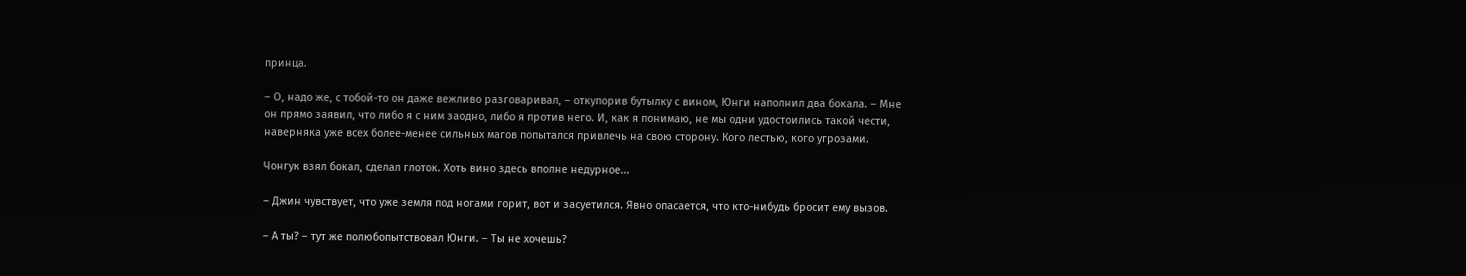принца.

– О, надо же, с тобой-то он даже вежливо разговаривал, – откупорив бутылку с вином, Юнги наполнил два бокала. – Мне он прямо заявил, что либо я с ним заодно, либо я против него. И, как я понимаю, не мы одни удостоились такой чести, наверняка уже всех более-менее сильных магов попытался привлечь на свою сторону. Кого лестью, кого угрозами.

Чонгук взял бокал, сделал глоток. Хоть вино здесь вполне недурное...

– Джин чувствует, что уже земля под ногами горит, вот и засуетился. Явно опасается, что кто-нибудь бросит ему вызов.

– А ты? – тут же полюбопытствовал Юнги. – Ты не хочешь?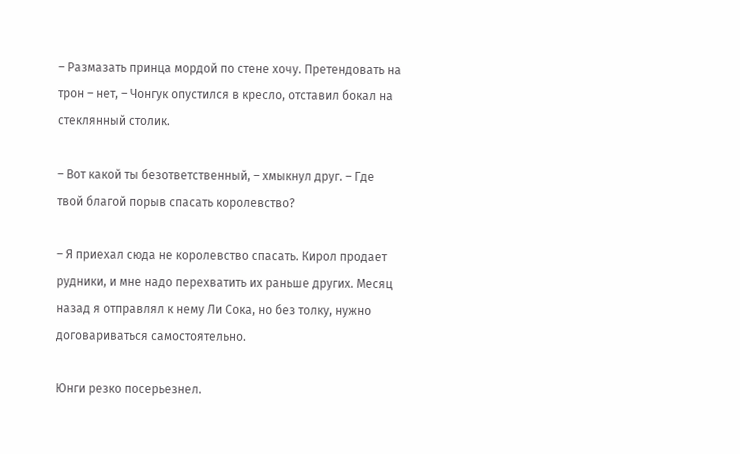– Размазать принца мордой по стене хочу. Претендовать на трон – нет, – Чонгук опустился в кресло, отставил бокал на стеклянный столик.

– Вот какой ты безответственный, – хмыкнул друг. – Где твой благой порыв спасать королевство?

– Я приехал сюда не королевство спасать. Кирол продает рудники, и мне надо перехватить их раньше других. Месяц назад я отправлял к нему Ли Сока, но без толку, нужно договариваться самостоятельно.

Юнги резко посерьезнел.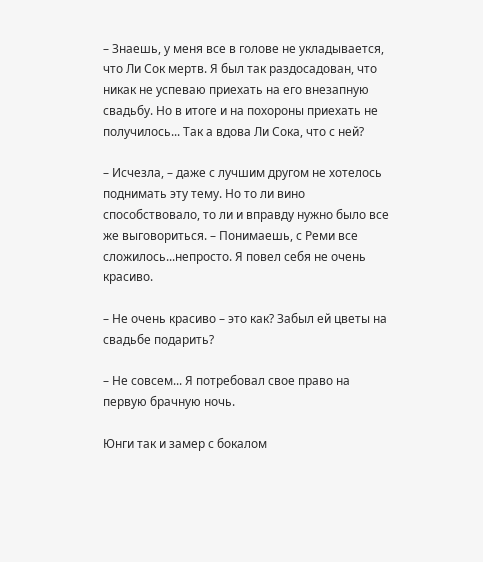– Знаешь, у меня все в голове не укладывается, что Ли Сок мертв. Я был так раздосадован, что никак не успеваю приехать на его внезапную свадьбу. Но в итоге и на похороны приехать не получилось... Так а вдова Ли Сока, что с ней?

– Исчезла, – даже с лучшим другом не хотелось поднимать эту тему. Но то ли вино способствовало, то ли и вправду нужно было все же выговориться. – Понимаешь, с Реми все сложилось...непросто. Я повел себя не очень красиво.

– Не очень красиво – это как? Забыл ей цветы на свадьбе подарить?

– Не совсем... Я потребовал свое право на первую брачную ночь.

Юнги так и замер с бокалом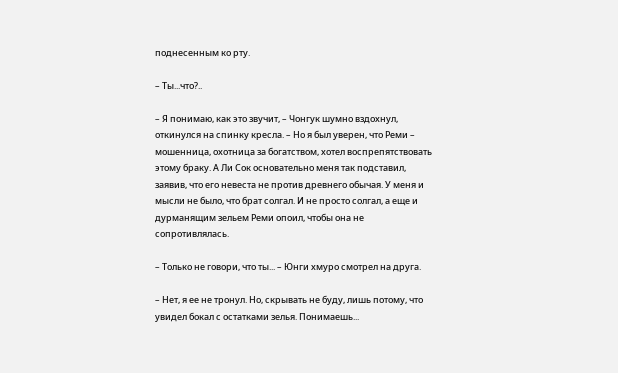поднесенным ко рту.

– Ты...что?..

– Я понимаю, как это звучит, – Чонгук шумно вздохнул, откинулся на спинку кресла. – Но я был уверен, что Реми – мошенница, охотница за богатством, хотел воспрепятствовать этому браку. А Ли Сок основательно меня так подставил, заявив, что его невеста не против древнего обычая. У меня и мысли не было, что брат солгал. И не просто солгал, а еще и дурманящим зельем Реми опоил, чтобы она не сопротивлялась.

– Только не говори, что ты... – Юнги хмуро смотрел на друга.

– Нет, я ее не тронул. Но, скрывать не буду, лишь потому, что увидел бокал с остатками зелья. Понимаешь...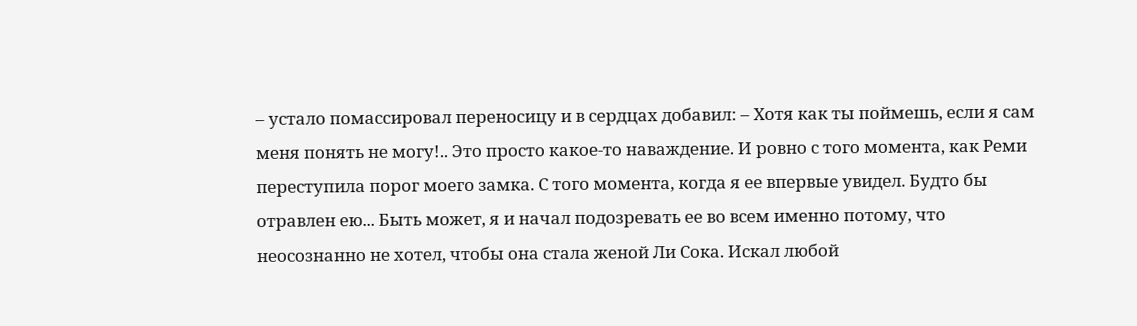– устало помассировал переносицу и в сердцах добавил: – Хотя как ты поймешь, если я сам меня понять не могу!.. Это просто какое-то наваждение. И ровно с того момента, как Реми переступила порог моего замка. С того момента, когда я ее впервые увидел. Будто бы отравлен ею... Быть может, я и начал подозревать ее во всем именно потому, что неосознанно не хотел, чтобы она стала женой Ли Сока. Искал любой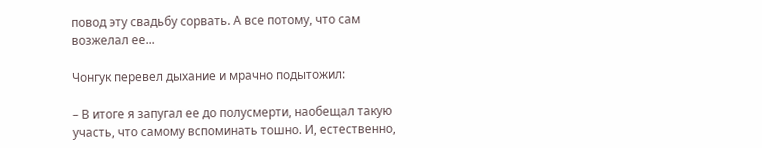повод эту свадьбу сорвать. А все потому, что сам возжелал ее...

Чонгук перевел дыхание и мрачно подытожил:

– В итоге я запугал ее до полусмерти, наобещал такую участь, что самому вспоминать тошно. И, естественно,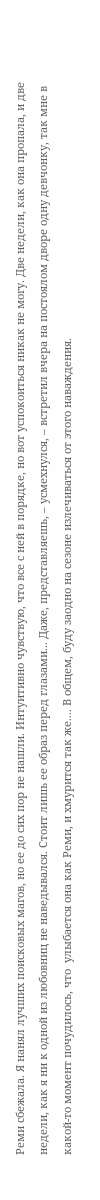Реми сбежала. Я нанял лучших поисковых магов, но ее до сих пор не нашли. Интуитивно чувствую, что все с ней в порядке, но вот успокоиться никак не могу. Две недели, как она пропала, и две недели, как я ни к одной из любовниц не наведывался. Стоит лишь ее образ перед глазами... Даже, представляешь, – усмехнулся, – встретил вчера на постоялом дворе одну девчонку, так мне в какой-то момент почудилось, что  улыбается она как Реми, и хмурится так же.... В общем, буду заодно на сезоне излечиваться от этого наваждения.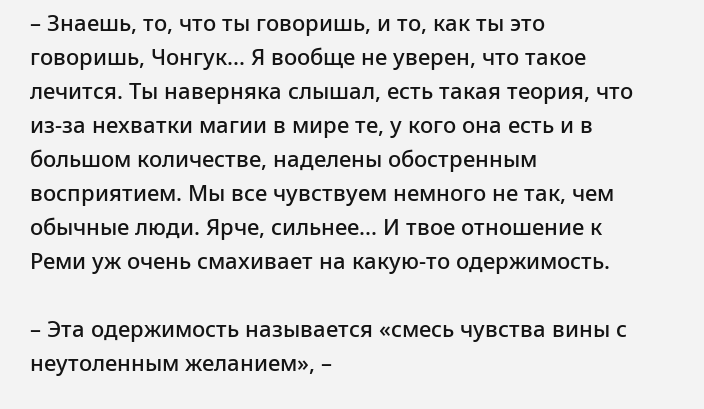– Знаешь, то, что ты говоришь, и то, как ты это говоришь, Чонгук... Я вообще не уверен, что такое лечится. Ты наверняка слышал, есть такая теория, что из-за нехватки магии в мире те, у кого она есть и в большом количестве, наделены обостренным восприятием. Мы все чувствуем немного не так, чем обычные люди. Ярче, сильнее... И твое отношение к Реми уж очень смахивает на какую-то одержимость.

– Эта одержимость называется «смесь чувства вины с неутоленным желанием», –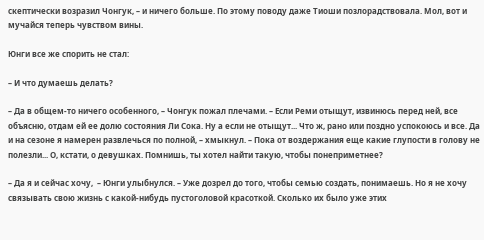скептически возразил Чонгук, – и ничего больше. По этому поводу даже Тиоши позлорадствовала. Мол, вот и мучайся теперь чувством вины.

Юнги все же спорить не стал:

– И что думаешь делать?

– Да в общем-то ничего особенного, – Чонгук пожал плечами. – Если Реми отыщут, извинюсь перед ней, все объясню, отдам ей ее долю состояния Ли Сока. Ну а если не отыщут... Что ж, рано или поздно успокоюсь и все. Да и на сезоне я намерен развлечься по полной, – хмыкнул. – Пока от воздержания еще какие глупости в голову не полезли... О, кстати, о девушках. Помнишь, ты хотел найти такую, чтобы понеприметнее?

– Да я и сейчас хочу,  – Юнги улыбнулся. – Уже дозрел до того, чтобы семью создать, понимаешь. Но я не хочу связывать свою жизнь с какой-нибудь пустоголовой красоткой. Сколько их было уже этих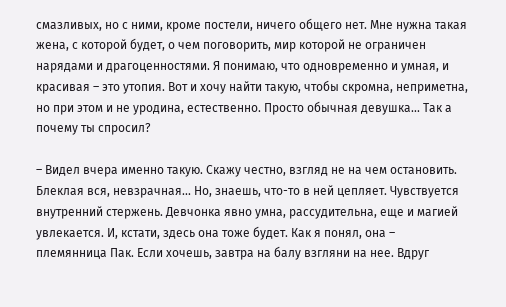смазливых, но с ними, кроме постели, ничего общего нет. Мне нужна такая жена, с которой будет, о чем поговорить, мир которой не ограничен нарядами и драгоценностями. Я понимаю, что одновременно и умная, и красивая – это утопия. Вот и хочу найти такую, чтобы скромна, неприметна, но при этом и не уродина, естественно. Просто обычная девушка... Так а почему ты спросил?

– Видел вчера именно такую. Скажу честно, взгляд не на чем остановить. Блеклая вся, невзрачная... Но, знаешь, что-то в ней цепляет. Чувствуется внутренний стержень. Девчонка явно умна, рассудительна, еще и магией увлекается. И, кстати, здесь она тоже будет. Как я понял, она – племянница Пак. Если хочешь, завтра на балу взгляни на нее. Вдруг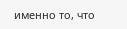именно то, что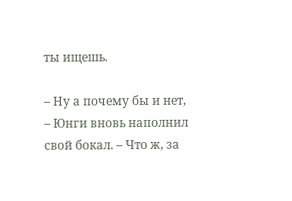ты ищешь.

– Ну а почему бы и нет, – Юнги вновь наполнил свой бокал. – Что ж, за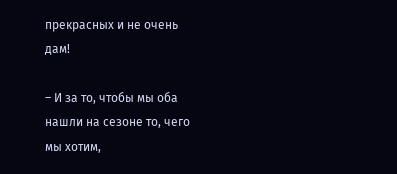прекрасных и не очень дам!

– И за то, чтобы мы оба нашли на сезоне то, чего мы хотим,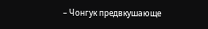– Чонгук предвкушающе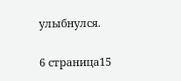улыбнулся.

6 страница15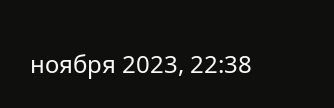ноября 2023, 22:38